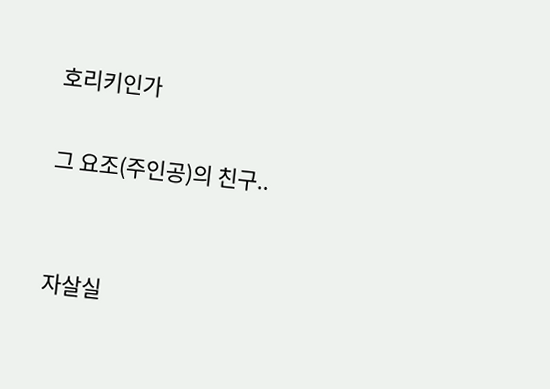호리키인가

그 요조(주인공)의 친구..


자살실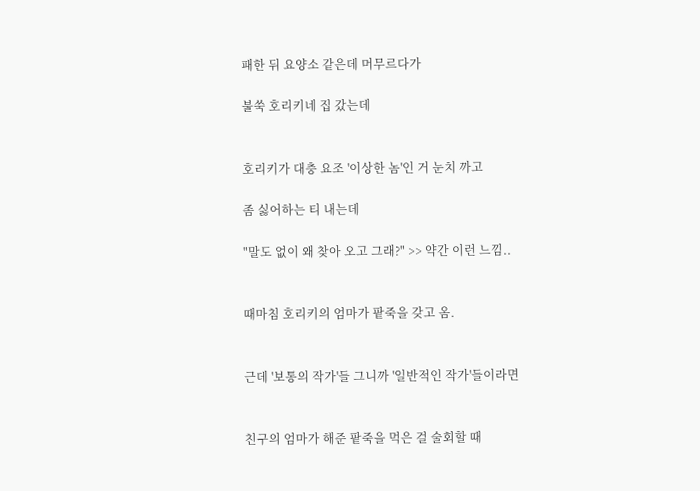패한 뒤 요양소 같은데 머무르다가

불쑥 호리키네 집 갔는데


호리키가 대충 요조 '이상한 놈'인 거 눈치 까고

좀 싫어하는 티 내는데

"말도 없이 왜 찾아 오고 그래?" >> 약간 이런 느낌..


때마침 호리키의 엄마가 팥죽을 갖고 옴.


근데 '보통의 작가'들 그니까 '일반적인 작가'들이라면


친구의 엄마가 해준 팥죽을 먹은 걸 술회할 때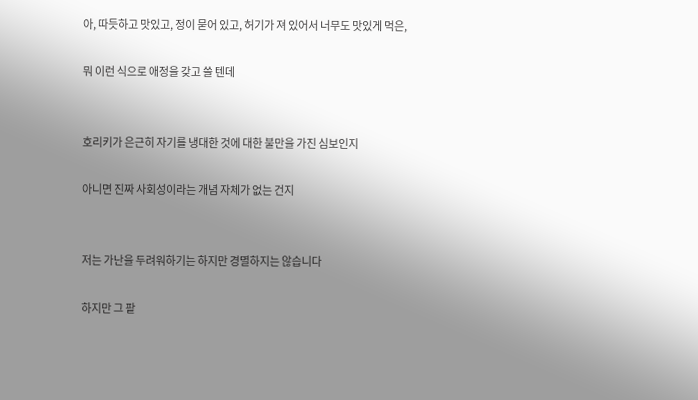아, 따듯하고 맛있고, 정이 묻어 있고, 허기가 져 있어서 너무도 맛있게 먹은,

뭐 이런 식으로 애정을 갖고 쓸 텐데


호리키가 은근히 자기를 냉대한 것에 대한 불만을 가진 심보인지

아니면 진짜 사회성이라는 개념 자체가 없는 건지


저는 가난을 두려워하기는 하지만 경멸하지는 않습니다

하지만 그 팥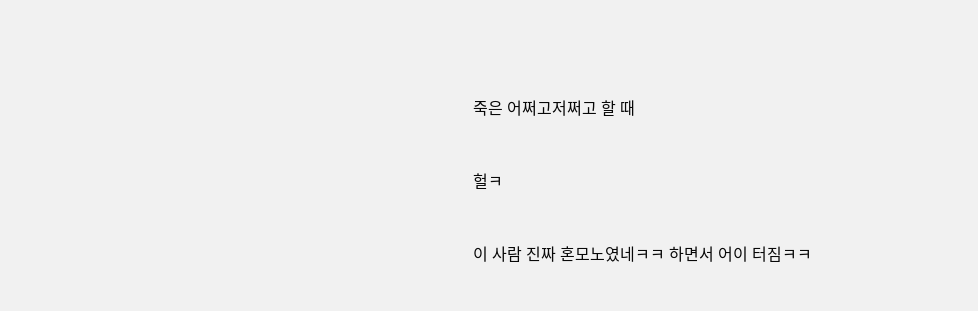죽은 어쩌고저쩌고 할 때


헐ㅋ


이 사람 진짜 혼모노였네ㅋㅋ 하면서 어이 터짐ㅋㅋ